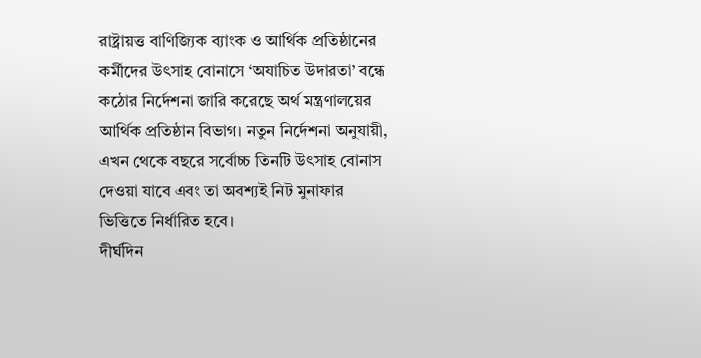রাষ্ট্রায়ত্ত বাণিজ্যিক ব্যাংক ও আর্থিক প্রতিষ্ঠানের কর্মীদের উৎসাহ বোনাসে ‘অযাচিত উদারতা’ বন্ধে কঠোর নির্দেশনা জারি করেছে অর্থ মন্ত্রণালয়ের আর্থিক প্রতিষ্ঠান বিভাগ। নতুন নির্দেশনা অনুযায়ী, এখন থেকে বছরে সর্বোচ্চ তিনটি উৎসাহ বোনাস দেওয়া যাবে এবং তা অবশ্যই নিট মুনাফার ভিত্তিতে নির্ধারিত হবে।
দীর্ঘদিন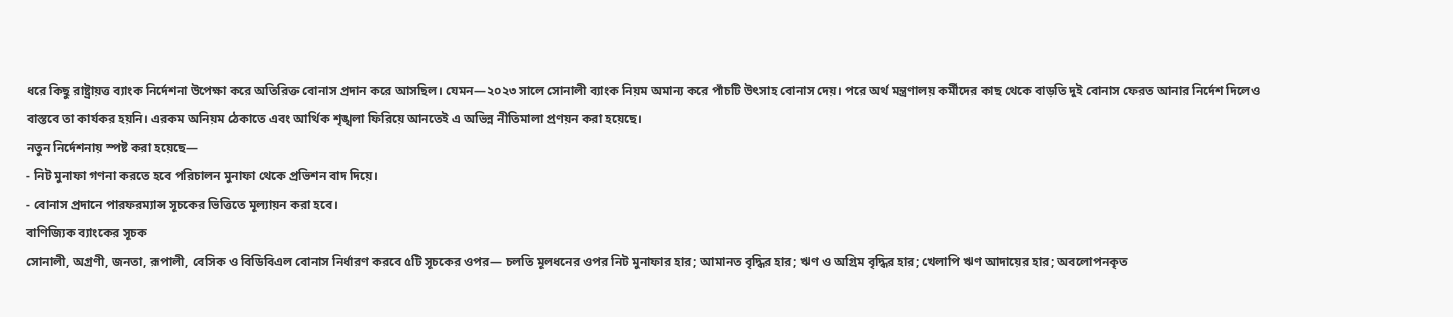ধরে কিছু রাষ্ট্রায়ত্ত ব্যাংক নির্দেশনা উপেক্ষা করে অতিরিক্ত বোনাস প্রদান করে আসছিল। যেমন—২০২৩ সালে সোনালী ব্যাংক নিয়ম অমান্য করে পাঁচটি উৎসাহ বোনাস দেয়। পরে অর্থ মন্ত্রণালয় কর্মীদের কাছ থেকে বাড়তি দুই বোনাস ফেরত আনার নির্দেশ দিলেও বাস্তবে তা কার্যকর হয়নি। এরকম অনিয়ম ঠেকাতে এবং আর্থিক শৃঙ্খলা ফিরিয়ে আনতেই এ অভিন্ন নীতিমালা প্রণয়ন করা হয়েছে।
নতুন নির্দেশনায় স্পষ্ট করা হয়েছে—
- নিট মুনাফা গণনা করতে হবে পরিচালন মুনাফা থেকে প্রভিশন বাদ দিয়ে।
- বোনাস প্রদানে পারফরম্যান্স সূচকের ভিত্তিতে মূল্যায়ন করা হবে।
বাণিজ্যিক ব্যাংকের সূচক
সোনালী, অগ্রণী, জনতা, রূপালী, বেসিক ও বিডিবিএল বোনাস নির্ধারণ করবে ৫টি সূচকের ওপর— চলতি মূলধনের ওপর নিট মুনাফার হার; আমানত বৃদ্ধির হার; ঋণ ও অগ্রিম বৃদ্ধির হার; খেলাপি ঋণ আদায়ের হার; অবলোপনকৃত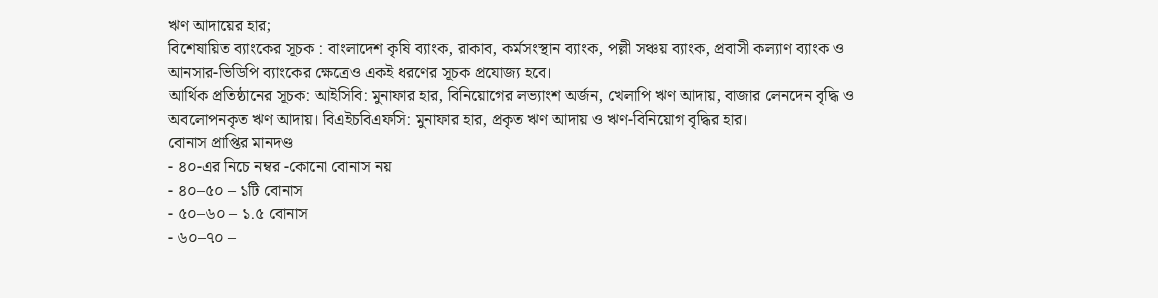ঋণ আদায়ের হার;
বিশেষায়িত ব্যাংকের সূচক : বাংলাদেশ কৃষি ব্যাংক, রাকাব, কর্মসংস্থান ব্যাংক, পল্লী সঞ্চয় ব্যাংক, প্রবাসী কল্যাণ ব্যাংক ও আনসার-ভিডিপি ব্যাংকের ক্ষেত্রেও একই ধরণের সূচক প্রযোজ্য হবে।
আর্থিক প্রতিষ্ঠানের সূচক: আইসিবি: মুনাফার হার, বিনিয়োগের লভ্যাংশ অর্জন, খেলাপি ঋণ আদায়, বাজার লেনদেন বৃদ্ধি ও অবলোপনকৃত ঋণ আদায়। বিএইচবিএফসি: মুনাফার হার, প্রকৃত ঋণ আদায় ও ঋণ-বিনিয়োগ বৃদ্ধির হার।
বোনাস প্রাপ্তির মানদণ্ড
- ৪০-এর নিচে নম্বর -কোনো বোনাস নয়
- ৪০–৫০ – ১টি বোনাস
- ৫০–৬০ – ১.৫ বোনাস
- ৬০–৭০ –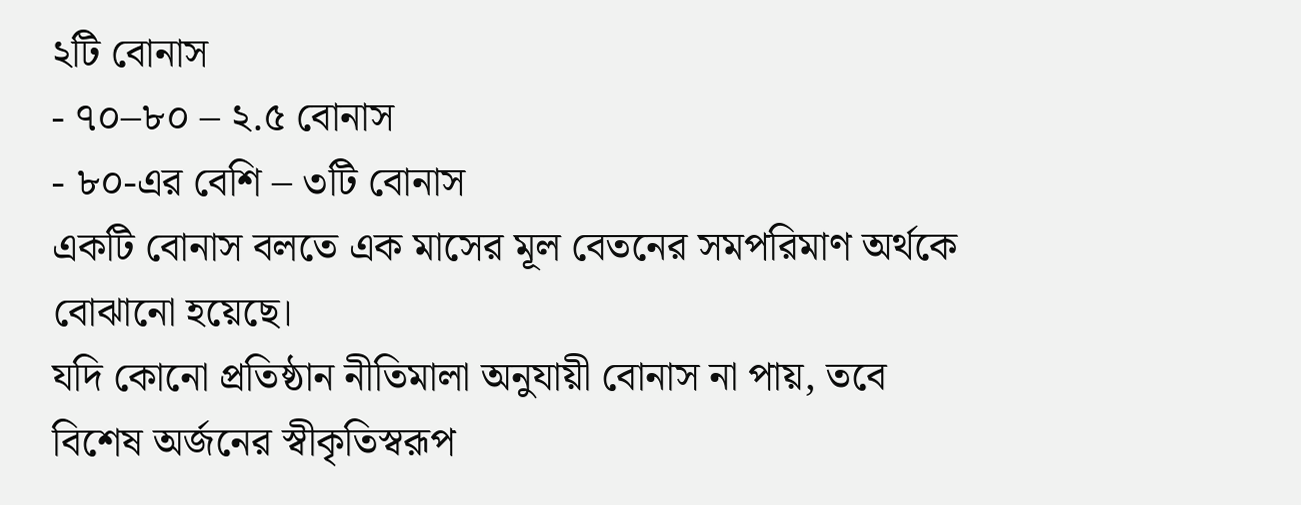২টি বোনাস
- ৭০–৮০ – ২.৫ বোনাস
- ৮০-এর বেশি – ৩টি বোনাস
একটি বোনাস বলতে এক মাসের মূল বেতনের সমপরিমাণ অর্থকে বোঝানো হয়েছে।
যদি কোনো প্রতিষ্ঠান নীতিমালা অনুযায়ী বোনাস না পায়, তবে বিশেষ অর্জনের স্বীকৃতিস্বরূপ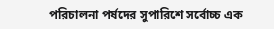পরিচালনা পর্ষদের সুপারিশে সর্বোচ্চ এক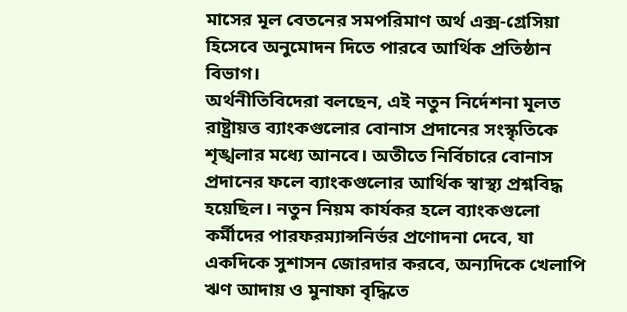মাসের মূল বেতনের সমপরিমাণ অর্থ এক্স-গ্রেসিয়া হিসেবে অনুমোদন দিতে পারবে আর্থিক প্রতিষ্ঠান বিভাগ।
অর্থনীতিবিদেরা বলছেন, এই নতুন নির্দেশনা মূলত রাষ্ট্রায়ত্ত ব্যাংকগুলোর বোনাস প্রদানের সংস্কৃতিকে শৃঙ্খলার মধ্যে আনবে। অতীতে নির্বিচারে বোনাস প্রদানের ফলে ব্যাংকগুলোর আর্থিক স্বাস্থ্য প্রশ্নবিদ্ধ হয়েছিল। নতুন নিয়ম কার্যকর হলে ব্যাংকগুলো কর্মীদের পারফরম্যান্সনির্ভর প্রণোদনা দেবে, যা একদিকে সুশাসন জোরদার করবে, অন্যদিকে খেলাপি ঋণ আদায় ও মুনাফা বৃদ্ধিতে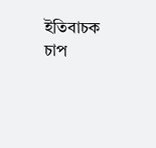ইতিবাচক চাপ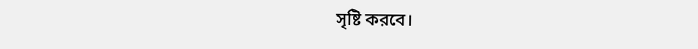সৃষ্টি করবে।